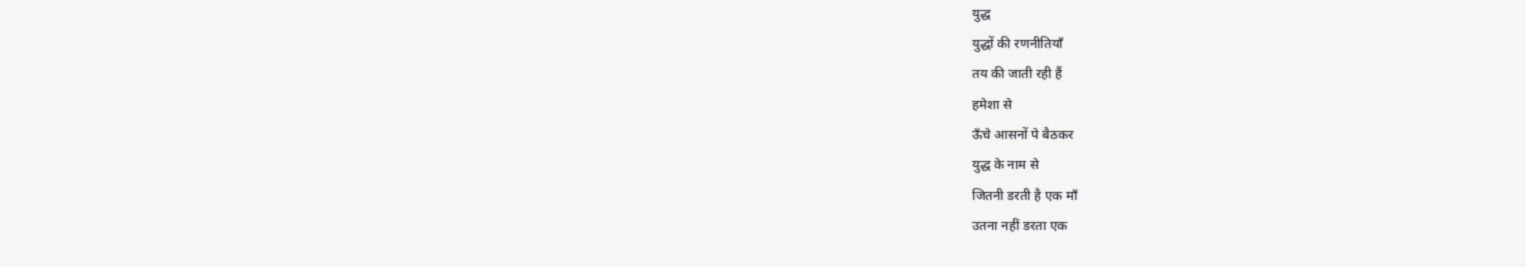युद्ध
युद्धों की रणनीतियाँ
तय की जाती रही हैं
हमेशा से
ऊँचे आसनों पे बैठकर
युद्ध के नाम से
जितनी डरती है एक माँ
उतना नहीं डरता एक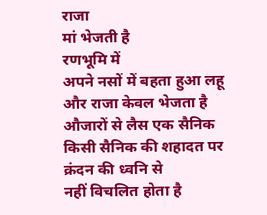राजा
मां भेजती है
रणभूमि में
अपने नसों में बहता हुआ लहू
और राजा केवल भेजता है
औजारों से लैस एक सैनिक
किसी सैनिक की शहादत पर
क्रंदन की ध्वनि से
नहीं विचलित होता है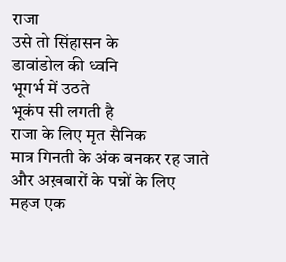राजा
उसे तो सिंहासन के
डावांडोल की ध्वनि
भूगर्भ में उठते
भूकंप सी लगती है
राजा के लिए मृत सैनिक
मात्र गिनती के अंक बनकर रह जाते
और अख़बारों के पन्नों के लिए
महज एक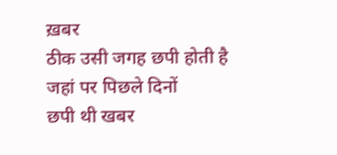ख़बर
ठीक उसी जगह छपी होती है
जहां पर पिछले दिनों
छपी थी खबर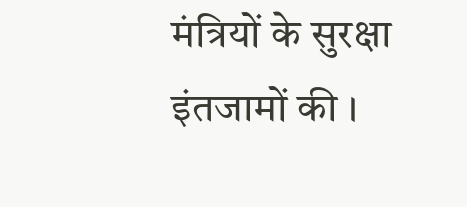मंत्रियों के सुरक्षा इंतजामों की ।